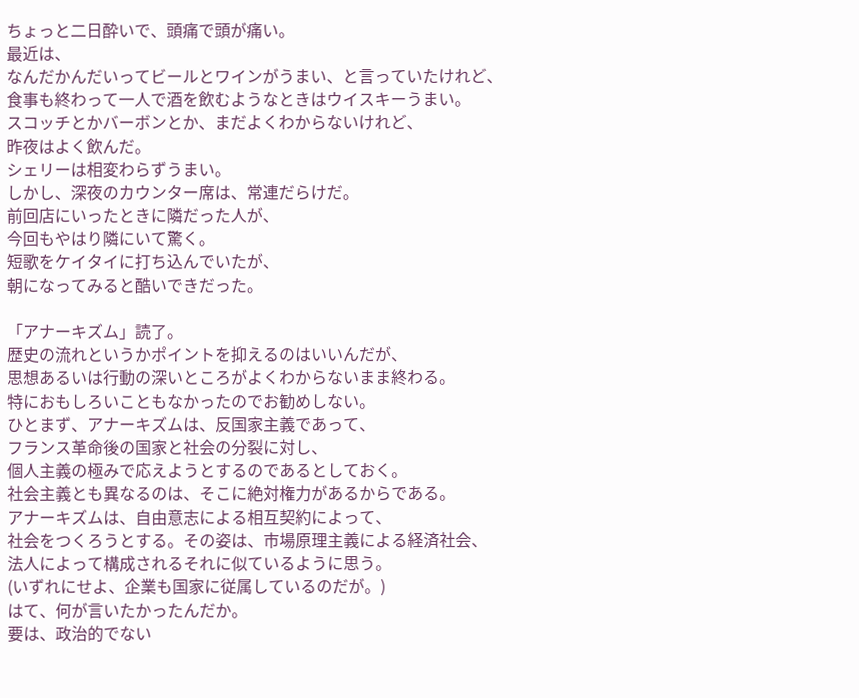ちょっと二日酔いで、頭痛で頭が痛い。
最近は、
なんだかんだいってビールとワインがうまい、と言っていたけれど、
食事も終わって一人で酒を飲むようなときはウイスキーうまい。
スコッチとかバーボンとか、まだよくわからないけれど、
昨夜はよく飲んだ。
シェリーは相変わらずうまい。
しかし、深夜のカウンター席は、常連だらけだ。
前回店にいったときに隣だった人が、
今回もやはり隣にいて驚く。
短歌をケイタイに打ち込んでいたが、
朝になってみると酷いできだった。

「アナーキズム」読了。
歴史の流れというかポイントを抑えるのはいいんだが、
思想あるいは行動の深いところがよくわからないまま終わる。
特におもしろいこともなかったのでお勧めしない。
ひとまず、アナーキズムは、反国家主義であって、
フランス革命後の国家と社会の分裂に対し、
個人主義の極みで応えようとするのであるとしておく。
社会主義とも異なるのは、そこに絶対権力があるからである。
アナーキズムは、自由意志による相互契約によって、
社会をつくろうとする。その姿は、市場原理主義による経済社会、
法人によって構成されるそれに似ているように思う。
(いずれにせよ、企業も国家に従属しているのだが。)
はて、何が言いたかったんだか。
要は、政治的でない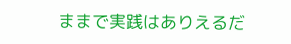ままで実践はありえるだ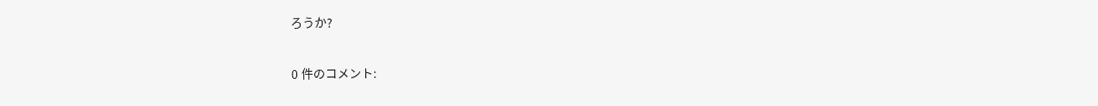ろうか?

0 件のコメント: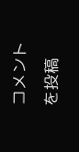コメントを投稿